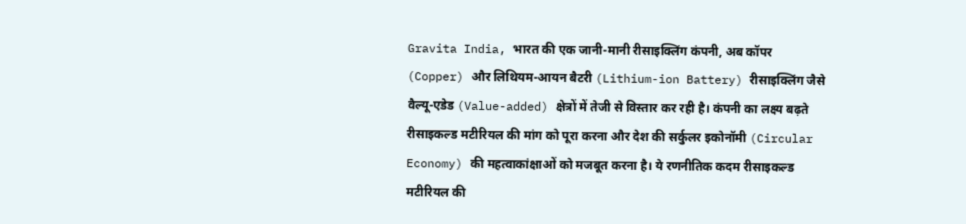Gravita India, भारत की एक जानी-मानी रीसाइक्लिंग कंपनी, अब कॉपर (Copper) और लिथियम-आयन बैटरी (Lithium-ion Battery) रीसाइक्लिंग जैसे वैल्यू-एडेड (Value-added) क्षेत्रों में तेजी से विस्तार कर रही है। कंपनी का लक्ष्य बढ़ते रीसाइकल्ड मटीरियल की मांग को पूरा करना और देश की सर्कुलर इकोनॉमी (Circular Economy) की महत्वाकांक्षाओं को मजबूत करना है। ये रणनीतिक कदम रीसाइकल्ड मटीरियल की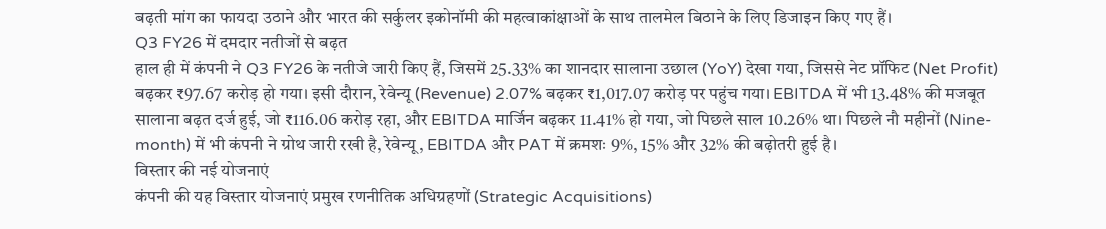बढ़ती मांग का फायदा उठाने और भारत की सर्कुलर इकोनॉमी की महत्वाकांक्षाओं के साथ तालमेल बिठाने के लिए डिजाइन किए गए हैं।
Q3 FY26 में दमदार नतीजों से बढ़त
हाल ही में कंपनी ने Q3 FY26 के नतीजे जारी किए हैं, जिसमें 25.33% का शानदार सालाना उछाल (YoY) देखा गया, जिससे नेट प्रॉफिट (Net Profit) बढ़कर ₹97.67 करोड़ हो गया। इसी दौरान, रेवेन्यू (Revenue) 2.07% बढ़कर ₹1,017.07 करोड़ पर पहुंच गया। EBITDA में भी 13.48% की मजबूत सालाना बढ़त दर्ज हुई, जो ₹116.06 करोड़ रहा, और EBITDA मार्जिन बढ़कर 11.41% हो गया, जो पिछले साल 10.26% था। पिछले नौ महीनों (Nine-month) में भी कंपनी ने ग्रोथ जारी रखी है, रेवेन्यू, EBITDA और PAT में क्रमशः 9%, 15% और 32% की बढ़ोतरी हुई है।
विस्तार की नई योजनाएं
कंपनी की यह विस्तार योजनाएं प्रमुख रणनीतिक अधिग्रहणों (Strategic Acquisitions)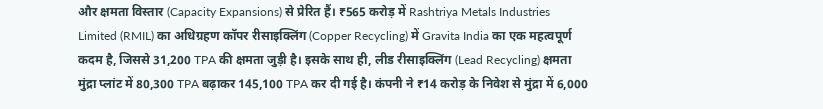और क्षमता विस्तार (Capacity Expansions) से प्रेरित हैं। ₹565 करोड़ में Rashtriya Metals Industries Limited (RMIL) का अधिग्रहण कॉपर रीसाइक्लिंग (Copper Recycling) में Gravita India का एक महत्वपूर्ण कदम है, जिससे 31,200 TPA की क्षमता जुड़ी है। इसके साथ ही, लीड रीसाइक्लिंग (Lead Recycling) क्षमता मुंद्रा प्लांट में 80,300 TPA बढ़ाकर 145,100 TPA कर दी गई है। कंपनी ने ₹14 करोड़ के निवेश से मुंद्रा में 6,000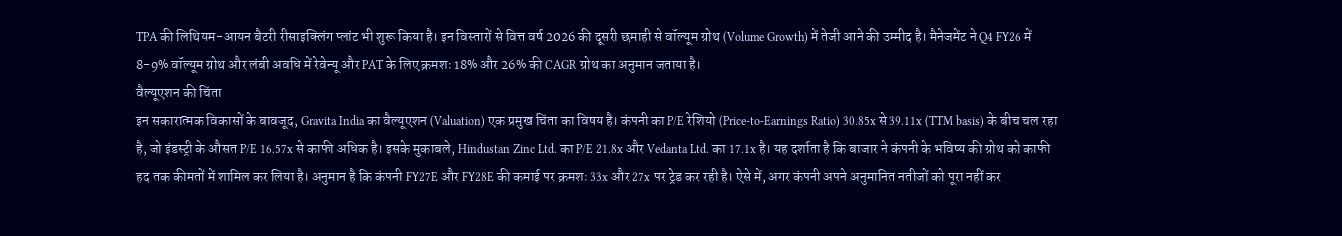TPA की लिथियम-आयन बैटरी रीसाइक्लिंग प्लांट भी शुरू किया है। इन विस्तारों से वित्त वर्ष 2026 की दूसरी छमाही से वॉल्यूम ग्रोथ (Volume Growth) में तेजी आने की उम्मीद है। मैनेजमेंट ने Q4 FY26 में 8-9% वॉल्यूम ग्रोथ और लंबी अवधि में रेवेन्यू और PAT के लिए क्रमशः 18% और 26% की CAGR ग्रोथ का अनुमान जताया है।
वैल्यूएशन की चिंता
इन सकारात्मक विकासों के बावजूद, Gravita India का वैल्यूएशन (Valuation) एक प्रमुख चिंता का विषय है। कंपनी का P/E रेशियो (Price-to-Earnings Ratio) 30.85x से 39.11x (TTM basis) के बीच चल रहा है, जो इंडस्ट्री के औसत P/E 16.57x से काफी अधिक है। इसके मुकाबले, Hindustan Zinc Ltd. का P/E 21.8x और Vedanta Ltd. का 17.1x है। यह दर्शाता है कि बाजार ने कंपनी के भविष्य की ग्रोथ को काफी हद तक कीमतों में शामिल कर लिया है। अनुमान है कि कंपनी FY27E और FY28E की कमाई पर क्रमशः 33x और 27x पर ट्रेड कर रही है। ऐसे में, अगर कंपनी अपने अनुमानित नतीजों को पूरा नहीं कर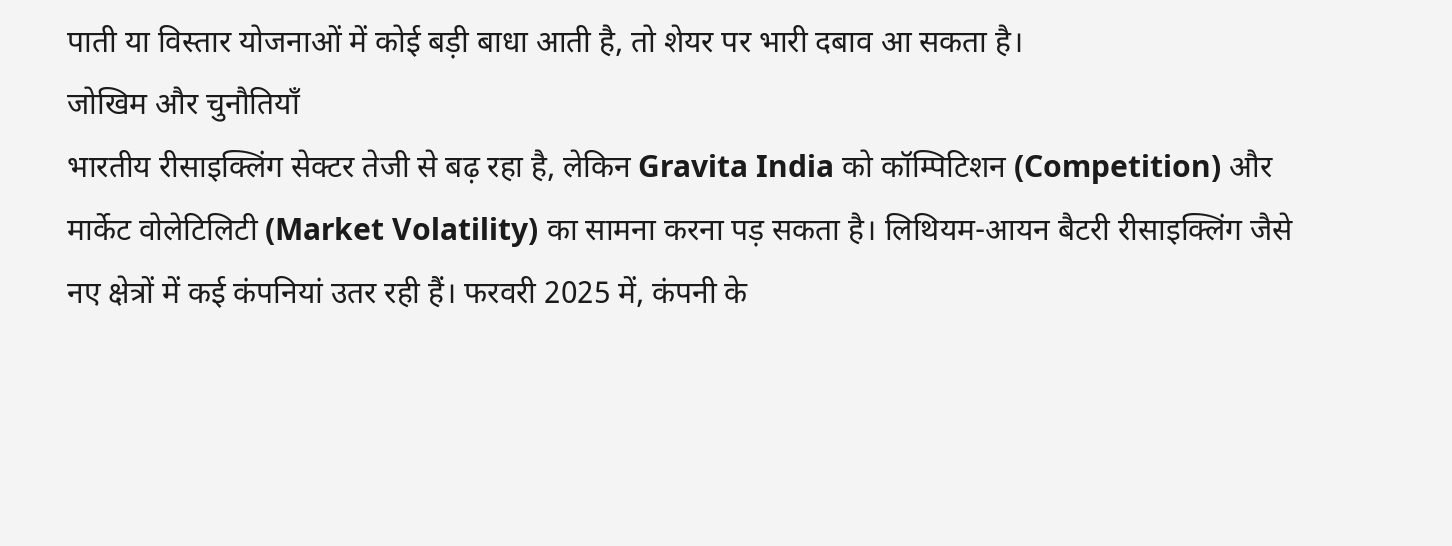पाती या विस्तार योजनाओं में कोई बड़ी बाधा आती है, तो शेयर पर भारी दबाव आ सकता है।
जोखिम और चुनौतियाँ
भारतीय रीसाइक्लिंग सेक्टर तेजी से बढ़ रहा है, लेकिन Gravita India को कॉम्पिटिशन (Competition) और मार्केट वोलेटिलिटी (Market Volatility) का सामना करना पड़ सकता है। लिथियम-आयन बैटरी रीसाइक्लिंग जैसे नए क्षेत्रों में कई कंपनियां उतर रही हैं। फरवरी 2025 में, कंपनी के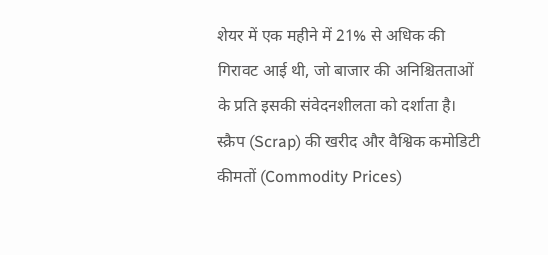शेयर में एक महीने में 21% से अधिक की गिरावट आई थी, जो बाजार की अनिश्चितताओं के प्रति इसकी संवेदनशीलता को दर्शाता है। स्क्रैप (Scrap) की खरीद और वैश्विक कमोडिटी कीमतों (Commodity Prices)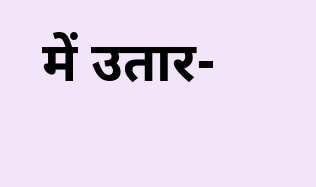में उतार-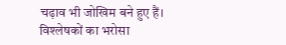चढ़ाव भी जोखिम बने हुए हैं।
विश्लेषकों का भरोसा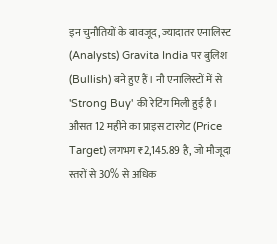इन चुनौतियों के बावजूद, ज्यादातर एनालिस्ट (Analysts) Gravita India पर बुलिश (Bullish) बने हुए हैं। नौ एनालिस्टों में से 'Strong Buy' की रेटिंग मिली हुई है। औसत 12 महीने का प्राइस टारगेट (Price Target) लगभग ₹2,145.89 है, जो मौजूदा स्तरों से 30% से अधिक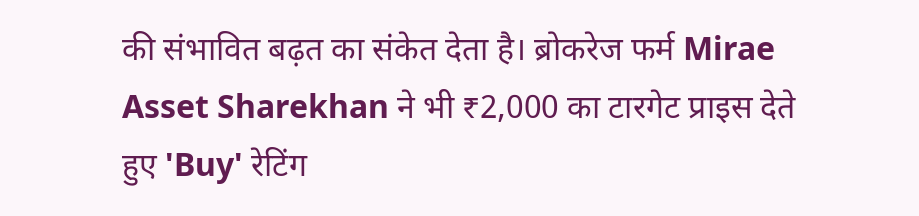की संभावित बढ़त का संकेत देता है। ब्रोकरेज फर्म Mirae Asset Sharekhan ने भी ₹2,000 का टारगेट प्राइस देते हुए 'Buy' रेटिंग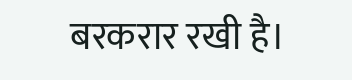बरकरार रखी है।